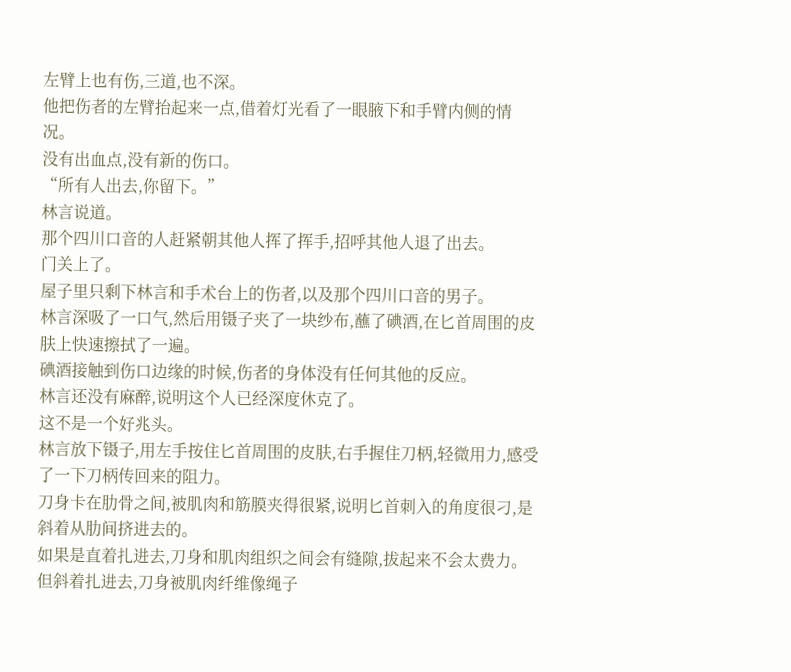左臂上也有伤,三道,也不深。
他把伤者的左臂抬起来一点,借着灯光看了一眼腋下和手臂内侧的情况。
没有出血点,没有新的伤口。
“所有人出去,你留下。”
林言说道。
那个四川口音的人赶紧朝其他人挥了挥手,招呼其他人退了出去。
门关上了。
屋子里只剩下林言和手术台上的伤者,以及那个四川口音的男子。
林言深吸了一口气,然后用镊子夹了一块纱布,蘸了碘酒,在匕首周围的皮肤上快速擦拭了一遍。
碘酒接触到伤口边缘的时候,伤者的身体没有任何其他的反应。
林言还没有麻醉,说明这个人已经深度休克了。
这不是一个好兆头。
林言放下镊子,用左手按住匕首周围的皮肤,右手握住刀柄,轻微用力,感受了一下刀柄传回来的阻力。
刀身卡在肋骨之间,被肌肉和筋膜夹得很紧,说明匕首刺入的角度很刁,是斜着从肋间挤进去的。
如果是直着扎进去,刀身和肌肉组织之间会有缝隙,拔起来不会太费力。
但斜着扎进去,刀身被肌肉纤维像绳子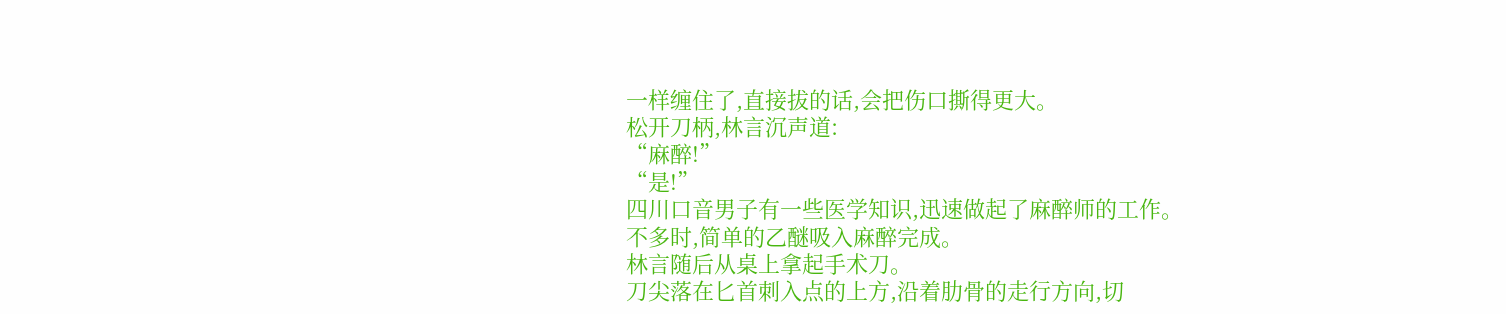一样缠住了,直接拔的话,会把伤口撕得更大。
松开刀柄,林言沉声道:
“麻醉!”
“是!”
四川口音男子有一些医学知识,迅速做起了麻醉师的工作。
不多时,简单的乙醚吸入麻醉完成。
林言随后从桌上拿起手术刀。
刀尖落在匕首刺入点的上方,沿着肋骨的走行方向,切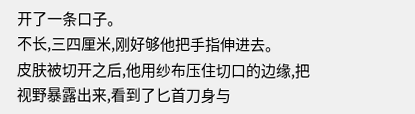开了一条口子。
不长,三四厘米,刚好够他把手指伸进去。
皮肤被切开之后,他用纱布压住切口的边缘,把视野暴露出来,看到了匕首刀身与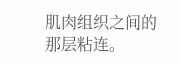肌肉组织之间的那层粘连。